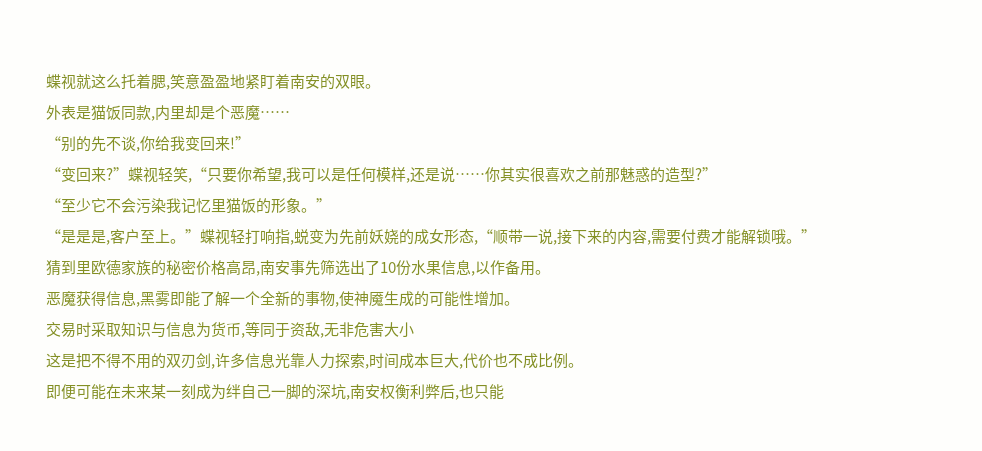蝶视就这么托着腮,笑意盈盈地紧盯着南安的双眼。
外表是猫饭同款,内里却是个恶魔……
“别的先不谈,你给我变回来!”
“变回来?”蝶视轻笑,“只要你希望,我可以是任何模样,还是说……你其实很喜欢之前那魅惑的造型?”
“至少它不会污染我记忆里猫饭的形象。”
“是是是,客户至上。”蝶视轻打响指,蜕变为先前妖娆的成女形态,“顺带一说,接下来的内容,需要付费才能解锁哦。”
猜到里欧德家族的秘密价格高昂,南安事先筛选出了10份水果信息,以作备用。
恶魔获得信息,黑雾即能了解一个全新的事物,使神魇生成的可能性增加。
交易时采取知识与信息为货币,等同于资敌,无非危害大小
这是把不得不用的双刃剑,许多信息光靠人力探索,时间成本巨大,代价也不成比例。
即便可能在未来某一刻成为绊自己一脚的深坑,南安权衡利弊后,也只能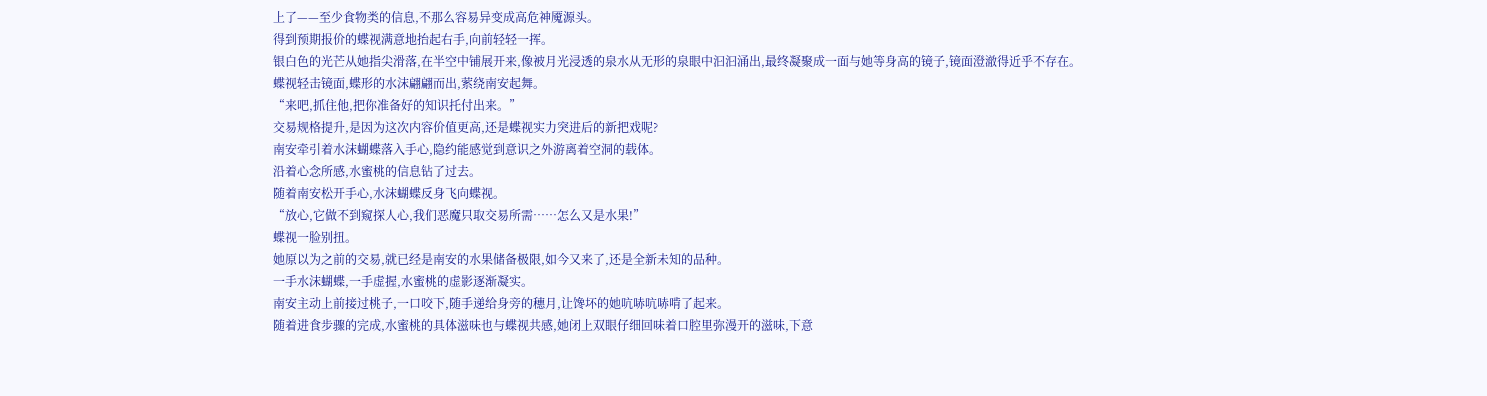上了——至少食物类的信息,不那么容易异变成高危神魇源头。
得到预期报价的蝶视满意地抬起右手,向前轻轻一挥。
银白色的光芒从她指尖滑落,在半空中铺展开来,像被月光浸透的泉水从无形的泉眼中汩汩涌出,最终凝聚成一面与她等身高的镜子,镜面澄澈得近乎不存在。
蝶视轻击镜面,蝶形的水沫翩翩而出,萦绕南安起舞。
“来吧,抓住他,把你准备好的知识托付出来。”
交易规格提升,是因为这次内容价值更高,还是蝶视实力突进后的新把戏呢?
南安牵引着水沫蝴蝶落入手心,隐约能感觉到意识之外游离着空洞的载体。
沿着心念所感,水蜜桃的信息钻了过去。
随着南安松开手心,水沫蝴蝶反身飞向蝶视。
“放心,它做不到窥探人心,我们恶魔只取交易所需……怎么又是水果!”
蝶视一脸别扭。
她原以为之前的交易,就已经是南安的水果储备极限,如今又来了,还是全新未知的品种。
一手水沫蝴蝶,一手虚握,水蜜桃的虚影逐渐凝实。
南安主动上前接过桃子,一口咬下,随手递给身旁的穗月,让馋坏的她吭哧吭哧啃了起来。
随着进食步骤的完成,水蜜桃的具体滋味也与蝶视共感,她闭上双眼仔细回味着口腔里弥漫开的滋味,下意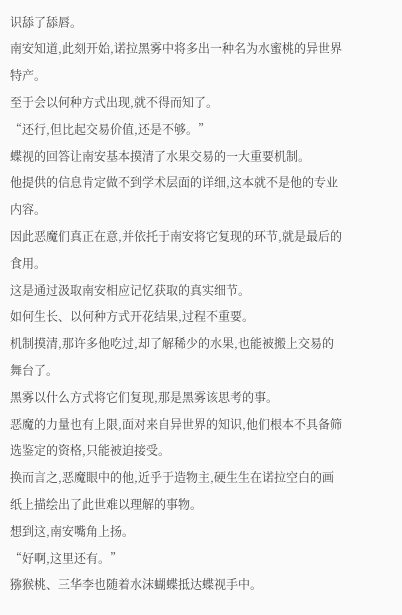识舔了舔唇。
南安知道,此刻开始,诺拉黑雾中将多出一种名为水蜜桃的异世界特产。
至于会以何种方式出现,就不得而知了。
“还行,但比起交易价值,还是不够。”
蝶视的回答让南安基本摸清了水果交易的一大重要机制。
他提供的信息肯定做不到学术层面的详细,这本就不是他的专业内容。
因此恶魔们真正在意,并依托于南安将它复现的环节,就是最后的食用。
这是通过汲取南安相应记忆获取的真实细节。
如何生长、以何种方式开花结果,过程不重要。
机制摸清,那许多他吃过,却了解稀少的水果,也能被搬上交易的舞台了。
黑雾以什么方式将它们复现,那是黑雾该思考的事。
恶魔的力量也有上限,面对来自异世界的知识,他们根本不具备筛选鉴定的资格,只能被迫接受。
换而言之,恶魔眼中的他,近乎于造物主,硬生生在诺拉空白的画纸上描绘出了此世难以理解的事物。
想到这,南安嘴角上扬。
“好啊,这里还有。”
猕猴桃、三华李也随着水沫蝴蝶抵达蝶视手中。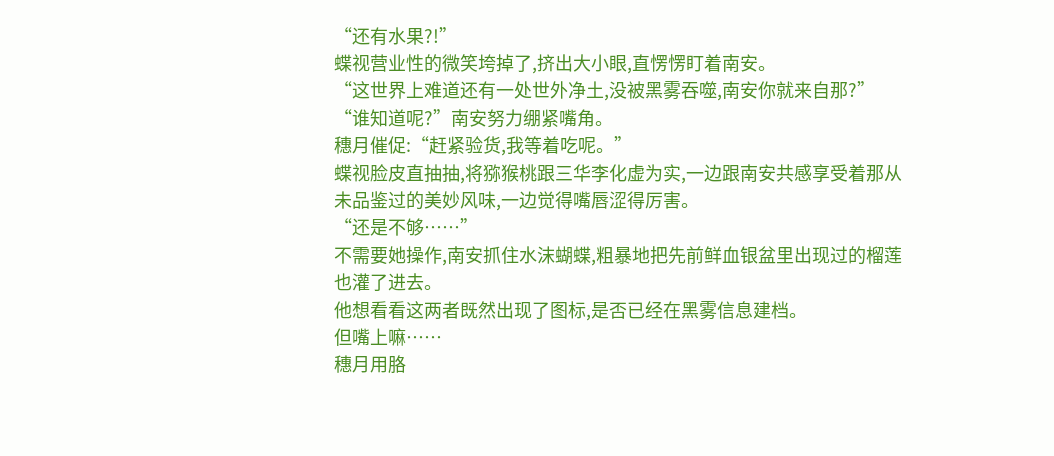“还有水果?!”
蝶视营业性的微笑垮掉了,挤出大小眼,直愣愣盯着南安。
“这世界上难道还有一处世外净土,没被黑雾吞噬,南安你就来自那?”
“谁知道呢?”南安努力绷紧嘴角。
穗月催促:“赶紧验货,我等着吃呢。”
蝶视脸皮直抽抽,将猕猴桃跟三华李化虚为实,一边跟南安共感享受着那从未品鉴过的美妙风味,一边觉得嘴唇涩得厉害。
“还是不够……”
不需要她操作,南安抓住水沫蝴蝶,粗暴地把先前鲜血银盆里出现过的榴莲也灌了进去。
他想看看这两者既然出现了图标,是否已经在黑雾信息建档。
但嘴上嘛……
穗月用胳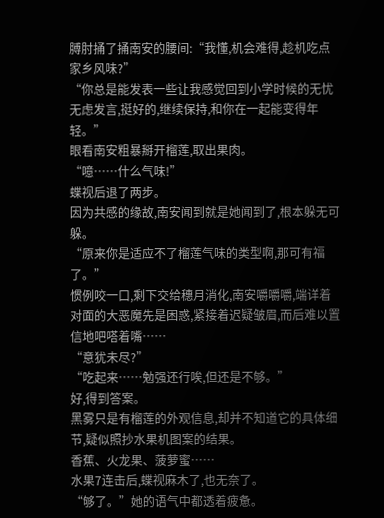膊肘捅了捅南安的腰间:“我懂,机会难得,趁机吃点家乡风味?”
“你总是能发表一些让我感觉回到小学时候的无忧无虑发言,挺好的,继续保持,和你在一起能变得年轻。”
眼看南安粗暴掰开榴莲,取出果肉。
“噫……什么气味!”
蝶视后退了两步。
因为共感的缘故,南安闻到就是她闻到了,根本躲无可躲。
“原来你是适应不了榴莲气味的类型啊,那可有福了。”
惯例咬一口,剩下交给穗月消化,南安嚼嚼嚼,端详着对面的大恶魔先是困惑,紧接着迟疑皱眉,而后难以置信地吧嗒着嘴……
“意犹未尽?”
“吃起来……勉强还行唉,但还是不够。”
好,得到答案。
黑雾只是有榴莲的外观信息,却并不知道它的具体细节,疑似照抄水果机图案的结果。
香蕉、火龙果、菠萝蜜……
水果7连击后,蝶视麻木了,也无奈了。
“够了。”她的语气中都透着疲惫。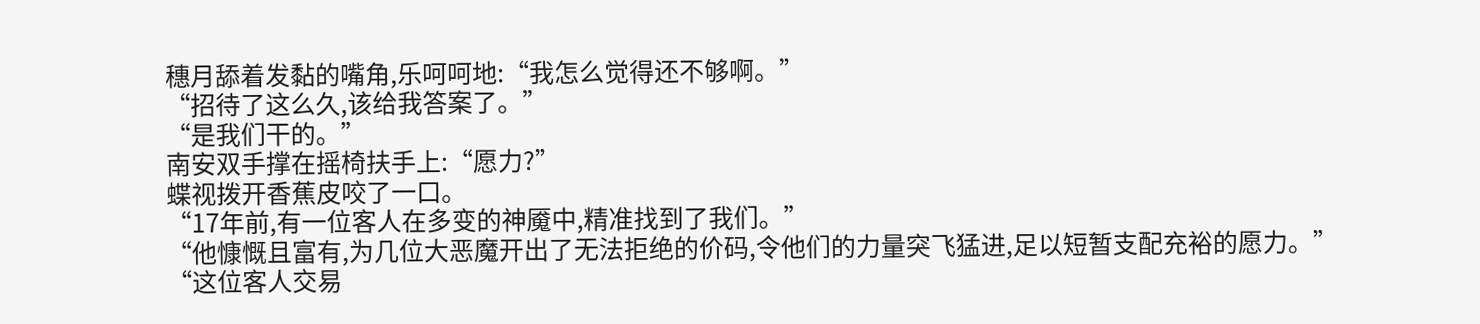穗月舔着发黏的嘴角,乐呵呵地:“我怎么觉得还不够啊。”
“招待了这么久,该给我答案了。”
“是我们干的。”
南安双手撑在摇椅扶手上:“愿力?”
蝶视拨开香蕉皮咬了一口。
“17年前,有一位客人在多变的神魇中,精准找到了我们。”
“他慷慨且富有,为几位大恶魔开出了无法拒绝的价码,令他们的力量突飞猛进,足以短暂支配充裕的愿力。”
“这位客人交易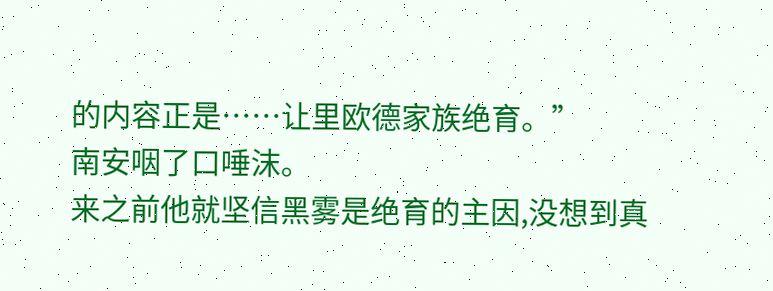的内容正是……让里欧德家族绝育。”
南安咽了口唾沫。
来之前他就坚信黑雾是绝育的主因,没想到真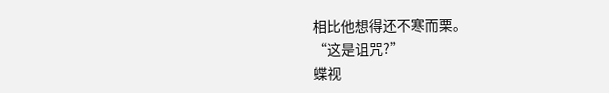相比他想得还不寒而栗。
“这是诅咒?”
蝶视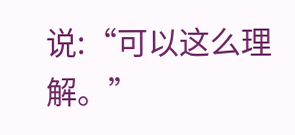说:“可以这么理解。”